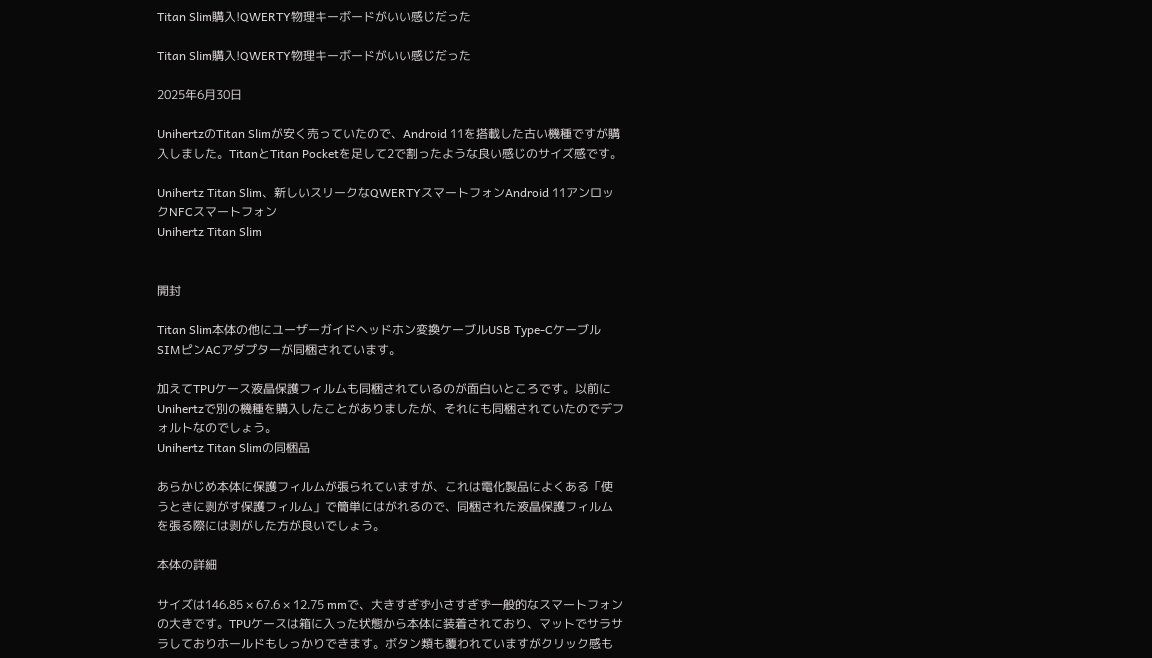Titan Slim購入!QWERTY物理キーボードがいい感じだった

Titan Slim購入!QWERTY物理キーボードがいい感じだった

2025年6月30日

UnihertzのTitan Slimが安く売っていたので、Android 11を搭載した古い機種ですが購入しました。TitanとTitan Pocketを足して2で割ったような良い感じのサイズ感です。

Unihertz Titan Slim、新しいスリークなQWERTYスマートフォンAndroid 11アンロックNFCスマートフォン
Unihertz Titan Slim


開封

Titan Slim本体の他にユーザーガイドヘッドホン変換ケーブルUSB Type-CケーブルSIMピンACアダプターが同梱されています。

加えてTPUケース液晶保護フィルムも同梱されているのが面白いところです。以前にUnihertzで別の機種を購入したことがありましたが、それにも同梱されていたのでデフォルトなのでしょう。
Unihertz Titan Slimの同梱品

あらかじめ本体に保護フィルムが張られていますが、これは電化製品によくある「使うときに剥がす保護フィルム」で簡単にはがれるので、同梱された液晶保護フィルムを張る際には剥がした方が良いでしょう。

本体の詳細

サイズは146.85 × 67.6 × 12.75 mmで、大きすぎず小さすぎず一般的なスマートフォンの大きです。TPUケースは箱に入った状態から本体に装着されており、マットでサラサラしておりホールドもしっかりできます。ボタン類も覆われていますがクリック感も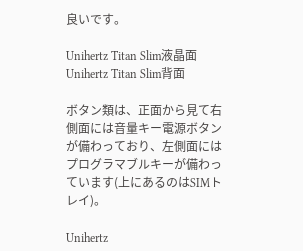良いです。

Unihertz Titan Slim液晶面Unihertz Titan Slim背面

ボタン類は、正面から見て右側面には音量キー電源ボタンが備わっており、左側面にはプログラマブルキーが備わっています(上にあるのはSIMトレイ)。

Unihertz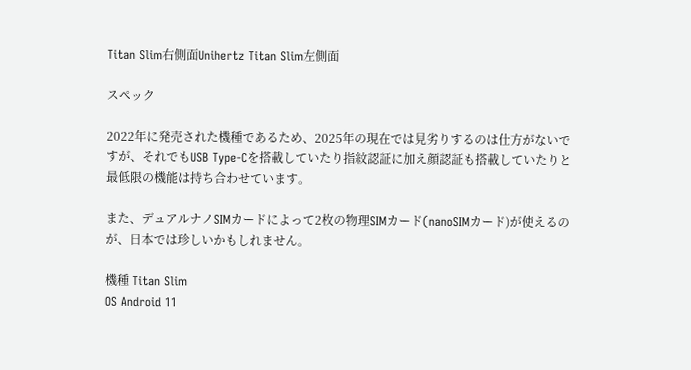Titan Slim右側面Unihertz Titan Slim左側面

スペック

2022年に発売された機種であるため、2025年の現在では見劣りするのは仕方がないですが、それでもUSB Type-Cを搭載していたり指紋認証に加え顔認証も搭載していたりと最低限の機能は持ち合わせています。

また、デュアルナノSIMカードによって2枚の物理SIMカード(nanoSIMカード)が使えるのが、日本では珍しいかもしれません。

機種 Titan Slim
OS Android 11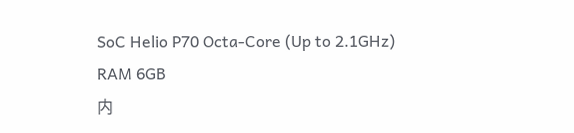SoC Helio P70 Octa-Core (Up to 2.1GHz)
RAM 6GB
内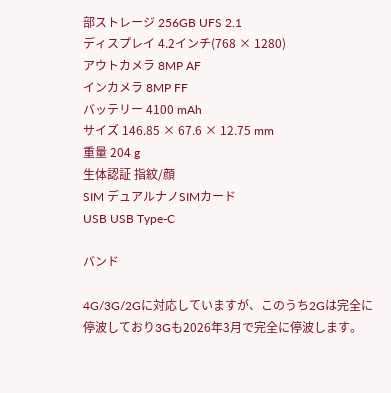部ストレージ 256GB UFS 2.1
ディスプレイ 4.2インチ(768 × 1280)
アウトカメラ 8MP AF
インカメラ 8MP FF
バッテリー 4100 mAh
サイズ 146.85 × 67.6 × 12.75 mm
重量 204 g
生体認証 指紋/顔
SIM デュアルナノSIMカード
USB USB Type-C

バンド

4G/3G/2Gに対応していますが、このうち2Gは完全に停波しており3Gも2026年3月で完全に停波します。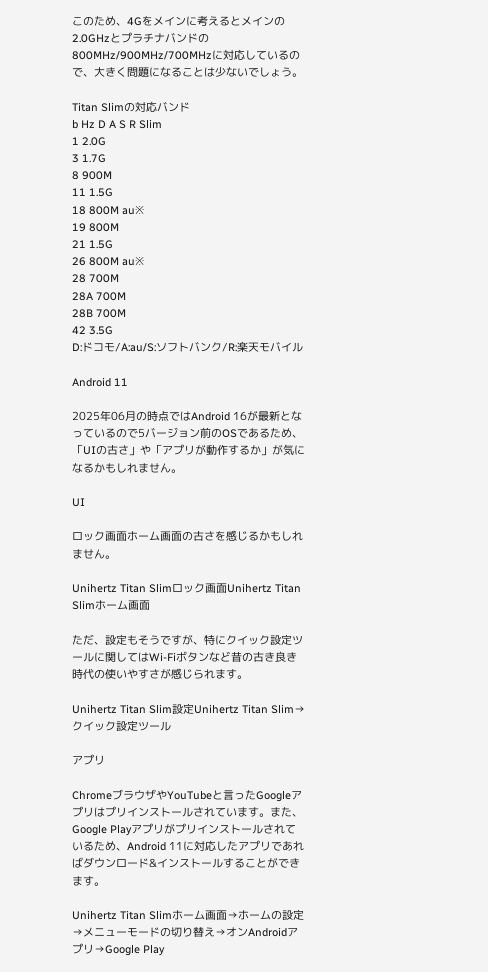このため、4Gをメインに考えるとメインの2.0GHzとプラチナバンドの800MHz/900MHz/700MHzに対応しているので、大きく問題になることは少ないでしょう。

Titan Slimの対応バンド
b Hz D A S R Slim
1 2.0G
3 1.7G
8 900M
11 1.5G
18 800M au※
19 800M
21 1.5G
26 800M au※
28 700M
28A 700M
28B 700M
42 3.5G
D:ドコモ/A:au/S:ソフトバンク/R:楽天モバイル

Android 11

2025年06月の時点ではAndroid 16が最新となっているので5バージョン前のOSであるため、「UIの古さ」や「アプリが動作するか」が気になるかもしれません。

UI

ロック画面ホーム画面の古さを感じるかもしれません。

Unihertz Titan Slimロック画面Unihertz Titan Slimホーム画面

ただ、設定もそうですが、特にクイック設定ツールに関してはWi-Fiボタンなど昔の古き良き時代の使いやすさが感じられます。

Unihertz Titan Slim設定Unihertz Titan Slim→クイック設定ツール

アプリ

ChromeブラウザやYouTubeと言ったGoogleアプリはプリインストールされています。また、Google Playアプリがプリインストールされているため、Android 11に対応したアプリであればダウンロード&インストールすることができます。

Unihertz Titan Slimホーム画面→ホームの設定→メニューモードの切り替え→オンAndroidアプリ→Google Play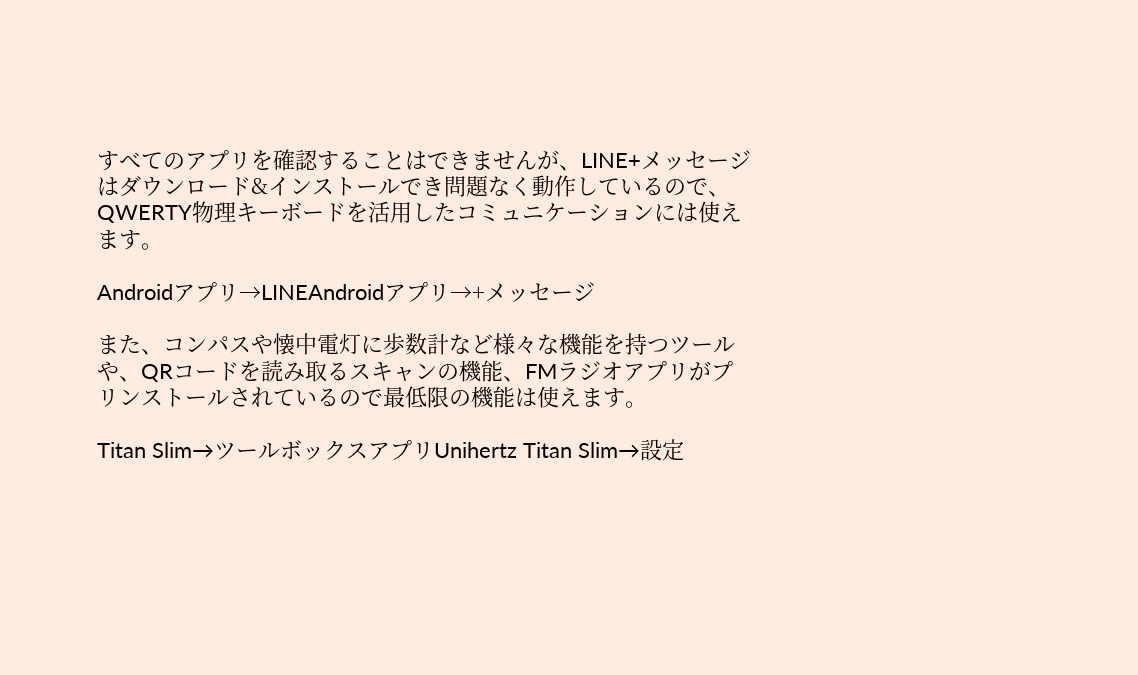すべてのアプリを確認することはできませんが、LINE+メッセージはダウンロード&インストールでき問題なく動作しているので、QWERTY物理キーボードを活用したコミュニケーションには使えます。

Androidアプリ→LINEAndroidアプリ→+メッセージ

また、コンパスや懐中電灯に歩数計など様々な機能を持つツールや、QRコードを読み取るスキャンの機能、FMラジオアプリがプリンストールされているので最低限の機能は使えます。

Titan Slim→ツールボックスアプリUnihertz Titan Slim→設定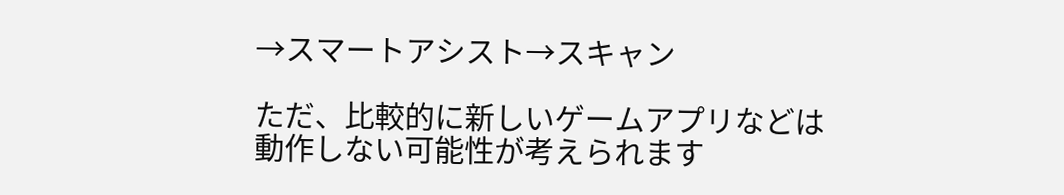→スマートアシスト→スキャン

ただ、比較的に新しいゲームアプリなどは動作しない可能性が考えられます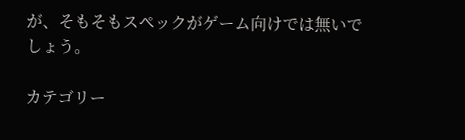が、そもそもスペックがゲーム向けでは無いでしょう。

カテゴリー